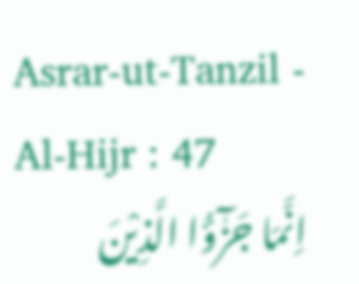Asrar-ut-Tanzil - Al-Hijr : 47
اِنَّمَا جَزٰٓؤُا الَّذِیْنَ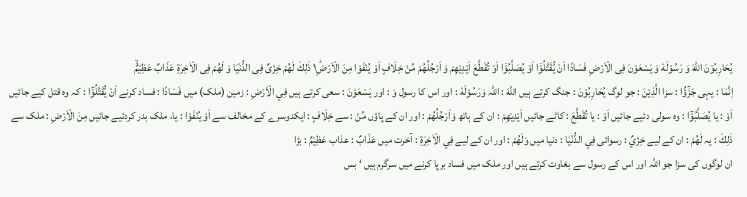یُحَارِبُوْنَ اللّٰهَ وَ رَسُوْلَهٗ وَ یَسْعَوْنَ فِی الْاَرْضِ فَسَادًا اَنْ یُّقَتَّلُوْۤا اَوْ یُصَلَّبُوْۤا اَوْ تُقَطَّعَ اَیْدِیْهِمْ وَ اَرْجُلُهُمْ مِّنْ خِلَافٍ اَوْ یُنْفَوْا مِنَ الْاَرْضِ١ؕ ذٰلِكَ لَهُمْ خِزْیٌ فِی الدُّنْیَا وَ لَهُمْ فِی الْاٰخِرَةِ عَذَابٌ عَظِیْمٌۙ
اِنَّمَا : یہی جَزٰٓؤُا : سزا الَّذِيْنَ : جو لوگ يُحَارِبُوْنَ : جنگ کرتے ہیں اللّٰهَ : اللہ وَرَسُوْلَهٗ : اور اس کا رسول وَ : اور يَسْعَوْنَ : سعی کرتے ہیں فِي الْاَرْضِ : زمین (ملک) میں فَسَادًا : فساد کرنے اَنْ يُّقَتَّلُوْٓا : کہ وہ قتل کیے جائیں اَوْ : یا يُصَلَّبُوْٓا : وہ سولی دئیے جائیں اَوْ : یا تُقَطَّعَ : کاٹے جائیں اَيْدِيْهِمْ : ان کے ہاتھ وَاَرْجُلُهُمْ : اور ان کے پاؤں مِّنْ : سے خِلَافٍ : ایکدوسرے کے مخالف سے اَوْ يُنْفَوْا : یا، ملک بدر کردئیے جائیں مِنَ الْاَرْضِ : ملک سے ذٰلِكَ : یہ لَهُمْ : ان کے لیے خِزْيٌ : رسوائی فِي الدُّنْيَا : دنیا میں وَلَهُمْ : اور ان کے لیے فِي الْاٰخِرَةِ : آخرت میں عَذَابٌ : عذاب عَظِيْمٌ : بڑا
ان لوگوں کی سزا جو اللہ اور اس کے رسول سے بغاوت کرتے ہیں اور ملک میں فساد برپا کرنے میں سرگرم ہیں ‘ بس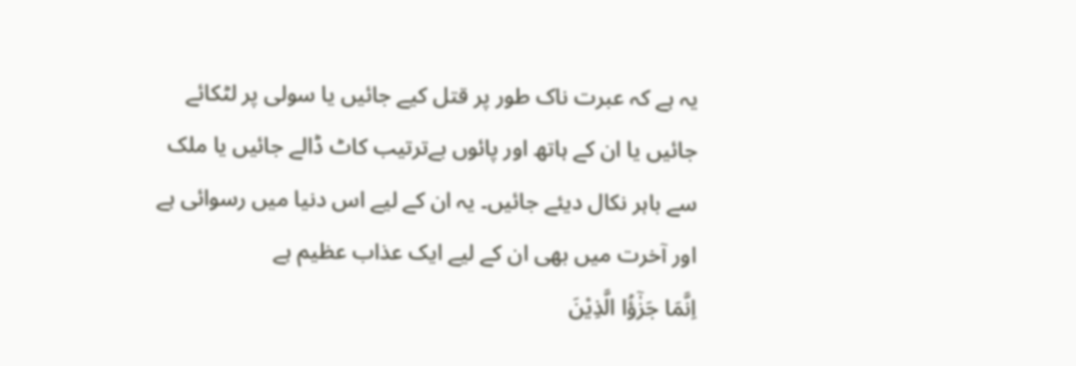یہ ہے کہ عبرت ناک طور پر قتل کیے جائیں یا سولی پر لٹکائے جائیں یا ان کے ہاتھ اور پائوں بےترتیب کاٹ ڈالے جائیں یا ملک سے باہر نکال دیئے جائیں۔ یہ ان کے لیے اس دنیا میں رسوائی ہے اور آخرت میں بھی ان کے لیے ایک عذاب عظیم ہے
اِنَّمَا جَزٰٓؤُا الَّذِیْنَ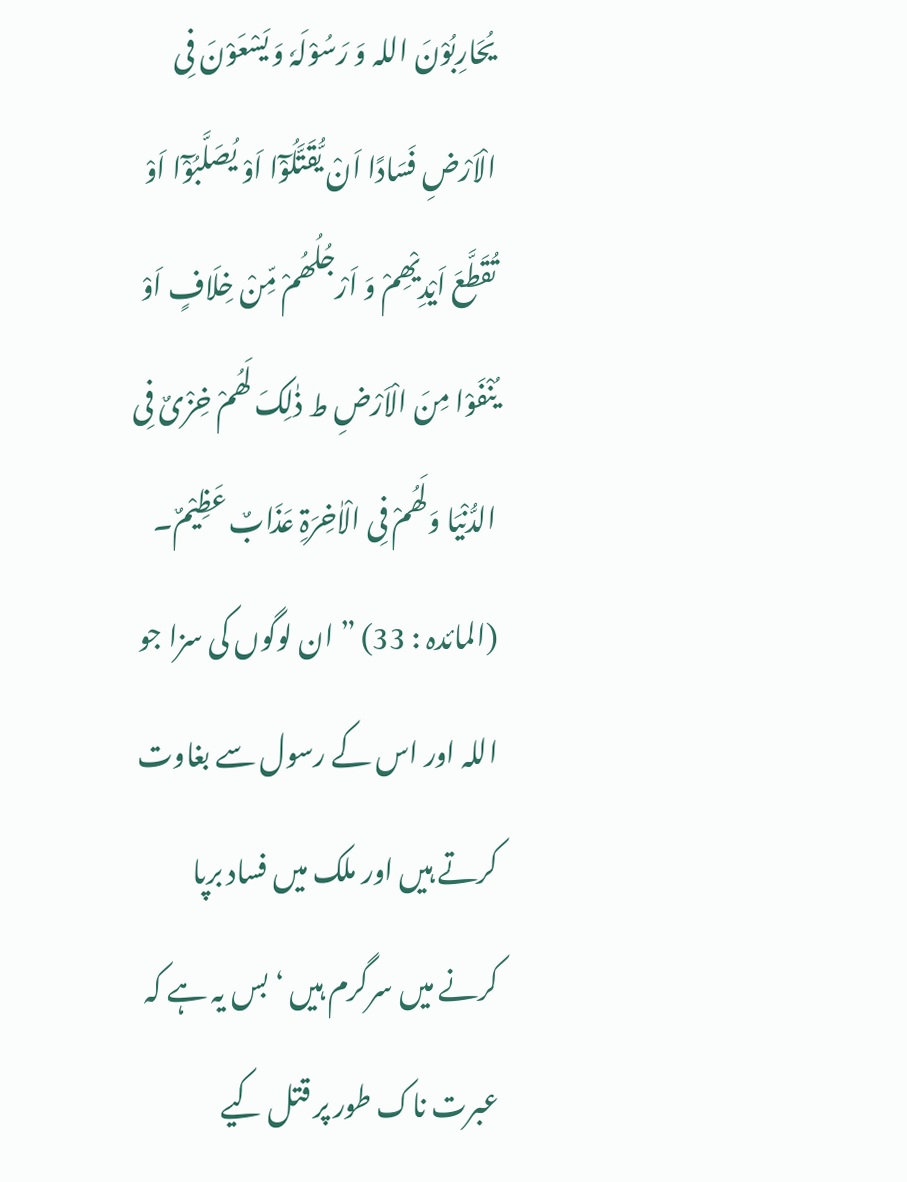یُحَارِبُوْنَ اللہ وَ رَسُوْلَہٗ وَ یَسْعَوْنَ فِی الْاَرْضِ فَسَادًا اَنْ یُّقَتَّلُوْٓا اَوْ یُصَلَّبُوْٓا اَوْ تُقَطَّعَ اَیْدِیْھِمْ وَ اَرْجُلُھُمْ مِّنْ خِلَافٍ اَوْ یُنْفَوْا مِنَ الْاَرْضِ ط ذٰلِکَ لَھُمْ خِزْیٌ فِی الدُّنْیَا وَلَھُمْ فِی الْاٰخِرَۃِ عَذَابٌ عَظِیْمٌ۔ (المائدہ : 33) ” ان لوگوں کی سزا جو اللہ اور اس کے رسول سے بغاوت کرتے ہیں اور ملک میں فساد برپا کرنے میں سرگرم ہیں ‘ بس یہ ہے کہ عبرت ناک طور پر قتل کیے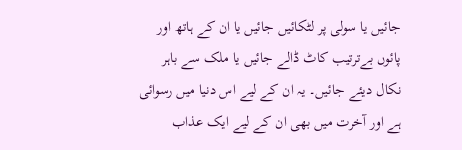جائیں یا سولی پر لٹکائیں جائیں یا ان کے ہاتھ اور پائوں بےترتیب کاٹ ڈالے جائیں یا ملک سے باہر نکال دیئے جائیں۔ یہ ان کے لیے اس دنیا میں رسوائی ہے اور آخرت میں بھی ان کے لیے ایک عذاب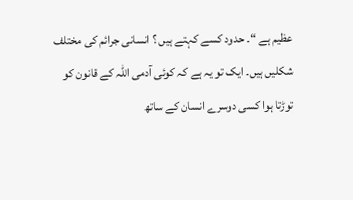عظیم ہے “۔ حدود کسے کہتے ہیں ؟ انسانی جرائم کی مختلف شکلیں ہیں۔ ایک تو یہ ہے کہ کوئی آدمی اللہ کے قانون کو توڑتا ہوا کسی دوسرے انسان کے ساتھ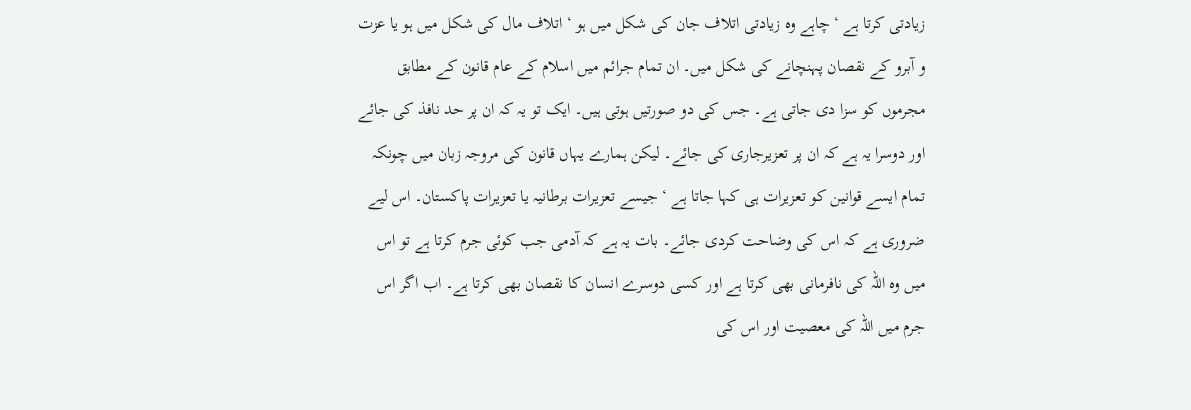زیادتی کرتا ہے ‘ چاہے وہ زیادتی اتلاف جان کی شکل میں ہو ‘ اتلاف مال کی شکل میں ہو یا عزت و آبرو کے نقصان پہنچانے کی شکل میں۔ ان تمام جرائم میں اسلام کے عام قانون کے مطابق مجرموں کو سزا دی جاتی ہے۔ جس کی دو صورتیں ہوتی ہیں۔ ایک تو یہ کہ ان پر حد نافذ کی جائے اور دوسرا یہ ہے کہ ان پر تعزیرجاری کی جائے۔ لیکن ہمارے یہاں قانون کی مروجہ زبان میں چونکہ تمام ایسے قوانین کو تعزیرات ہی کہا جاتا ہے ‘ جیسے تعزیرات برطانیہ یا تعزیرات پاکستان۔ اس لیے ضروری ہے کہ اس کی وضاحت کردی جائے۔ بات یہ ہے کہ آدمی جب کوئی جرم کرتا ہے تو اس میں وہ اللہ کی نافرمانی بھی کرتا ہے اور کسی دوسرے انسان کا نقصان بھی کرتا ہے۔ اب اگر اس جرم میں اللہ کی معصیت اور اس کی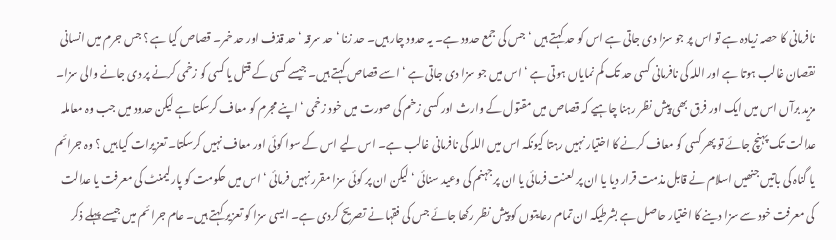نافرمانی کا حصہ زیادہ ہے تو اس پر جو سزا دی جاتی ہے اس کو حد کہتے ہیں ‘ جس کی جمع حدود ہے۔ یہ حدود چار ہیں۔ حد زنا ‘ حد سرقہ ‘ حد قذف اور حد خمر۔ قصاص کیا ہے ؟ جس جرم میں انسانی نقصان غالب ہوتا ہے اور اللہ کی نافرمانی کسی حد تک کم نمایاں ہوتی ہے ‘ اس میں جو سزا دی جاتی ہے ‘ اسے قصاص کہتے ہیں۔ جیسے کسی کے قتل یا کسی کو زخمی کرنے پر دی جانے والی سزا۔ مزید برآں اس میں ایک اور فرق بھی پیش نظر رہنا چاہیے کہ قصاص میں مقتول کے وارث اور کسی زخم کی صورت میں خود زخمی ‘ اپنے مجرم کو معاف کرسکتا ہے لیکن حدود میں جب وہ معاملہ عدالت تک پہنچ جائے تو پھر کسی کو معاف کرنے کا اختیار نہیں رہتا کیونکہ اس میں اللہ کی نافرمانی غالب ہے۔ اس لیے اس کے سوا کوئی اور معاف نہیں کرسکتا۔ تعزیرات کیا ہیں ؟ وہ جرائم یا گناہ کی باتیں جنھیں اسلام نے قابل مذمت قرار دیا یا ان پر لعنت فرمائی یا ان پر جہنم کی وعید سنائی ‘ لیکن ان پر کوئی سزا مقرر نہیں فرمائی ‘ اس میں حکومت کو پارلیمنٹ کی معرفت یا عدالت کی معرفت خود سے سزا دینے کا اختیار حاصل ہے بشرطیکہ ان تمام رعایتوں کو پیش نظر رکھا جائے جس کی فقہا نے تصریح کردی ہے۔ ایسی سزا کو تعزیر کہتے ہیں۔ عام جرائم میں جیسے پہلے ذکر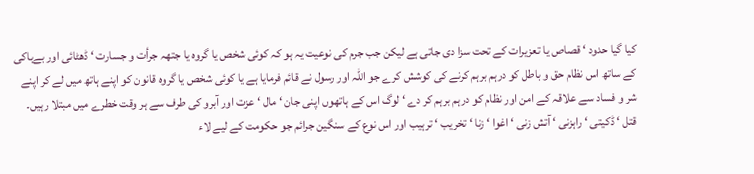کیا گیا حدود ‘ قصاص یا تعزیرات کے تحت سزا دی جاتی ہے لیکن جب جرم کی نوعیت یہ ہو کہ کوئی شخص یا گروہ یا جتھہ جرأت و جسارت ‘ ڈھٹائی اور بےباکی کے ساتھ اس نظام حق و باطل کو درہم برہم کرنے کی کوشش کرے جو اللہ اور رسول نے قائم فرمایا ہے یا کوئی شخص یا گروہ قانون کو اپنے ہاتھ میں لے کر اپنے شر و فساد سے علاقہ کے امن اور نظام کو درہم برہم کر دے ‘ لوگ اس کے ہاتھوں اپنی جان ‘ مال ‘ عزت اور آبرو کی طرف سے ہر وقت خطرے میں مبتلا رہیں۔ قتل ‘ ڈکیتی ‘ راہزنی ‘ آتش زنی ‘ اغوا ‘ زنا ‘ تخریب ‘ ترہیب اور اس نوع کے سنگین جرائم جو حکومت کے لیے لاء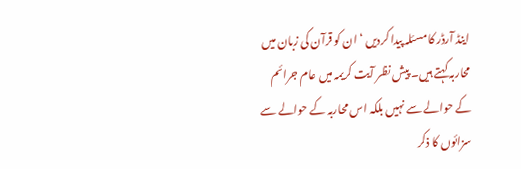اینڈ آرڈر کا مسئلہ پیدا کردیں ‘ ان کو قرآن کی زبان میں محاربہ کہتے ہیں۔ پیش نظر آیت کریمہ میں عام جرائم کے حوالے سے نہیں بلکہ اس محاربہ کے حوالے سے سزائوں کا ذکر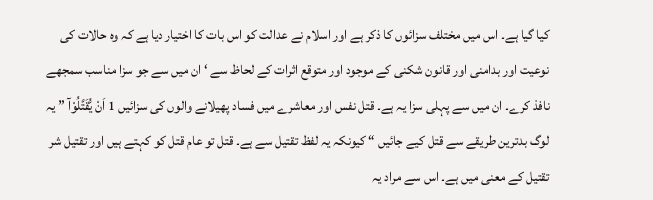کیا گیا ہے۔ اس میں مختلف سزائوں کا ذکر ہے اور اسلام نے عدالت کو اس بات کا اختیار دیا ہے کہ وہ حالات کی نوعیت اور بدامنی اور قانون شکنی کے موجود اور متوقع اثرات کے لحاظ سے ‘ ان میں سے جو سزا مناسب سمجھے نافذ کرے۔ ان میں سے پہلی سزا یہ ہے۔ قتل نفس اور معاشرے میں فساد پھیلانے والوں کی سزائیں 1 اَنْ یُّقَتَّلُوْآ ” یہ لوگ بدترین طریقے سے قتل کیے جائیں “ کیونکہ یہ لفظ تقتیل سے ہے۔ قتل تو عام قتل کو کہتے ہیں اور تقتیل شر تقتیل کے معنی میں ہے۔ اس سے مراد یہ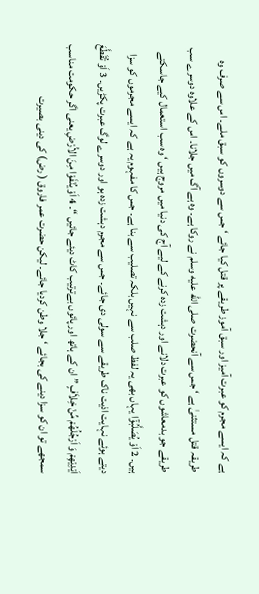ہے کہ ایسے مجرم کو عبرت آمیز اور سبق آموز طریقے پر قتل کیا جائے ‘ جس سے دوسروں کو سبق ملے۔ اس سے صرف وہ طریقہ قتل مستثنیٰ ہے ‘ جس سے آنحضرت صلى الله عليه وسلم نے روکا ہے۔ وہ ہے آگ میں جلانا۔ اس کے علاوہ دوسرے سب طریقے جو بدمعاشوں کو عبرت دلانے اور دہشت زدہ کرنے کے لیے آج کی دنیا میں مروج ہیں ‘ وہ سب استعمال کیے جاسکتے ہیں۔ 2 اَوْ یُصَلَّبُوْٓا یہاں بھی یہ لفظ صلب سے نہیں بلکہ تصلیب سے بنا ہے۔ جس کا مفہوم یہ ہے کہ ایسے مجرموں کو سزا دیتے ہوئے نہایت اذیت ناک طریقے سے سولی دی جائے۔ جس سے مجرم دہشت زدہ ہو اور دوسرے لوگ عبرت پکڑیں۔ 3 اَوْ تُقَطَّعَ اَیْدِیْھِمْ وَ اَرْجُلُھُمْ مِّنْ خِلاَفٍ ” ان کے ہاتھ اور پائوں بےترتیب کاٹ دیئے جائیں “۔ 4 اَوْ یُنْفَوْا مِنَ الاَْرْضِ یعنی اگر حکومت مناسب سمجھے تو ان کو سزا دینے کی بجائے ‘ جلا وطن کردیا جائے۔ لیکن حضرت عمر فاروق ( رض) کی دینی بصیرت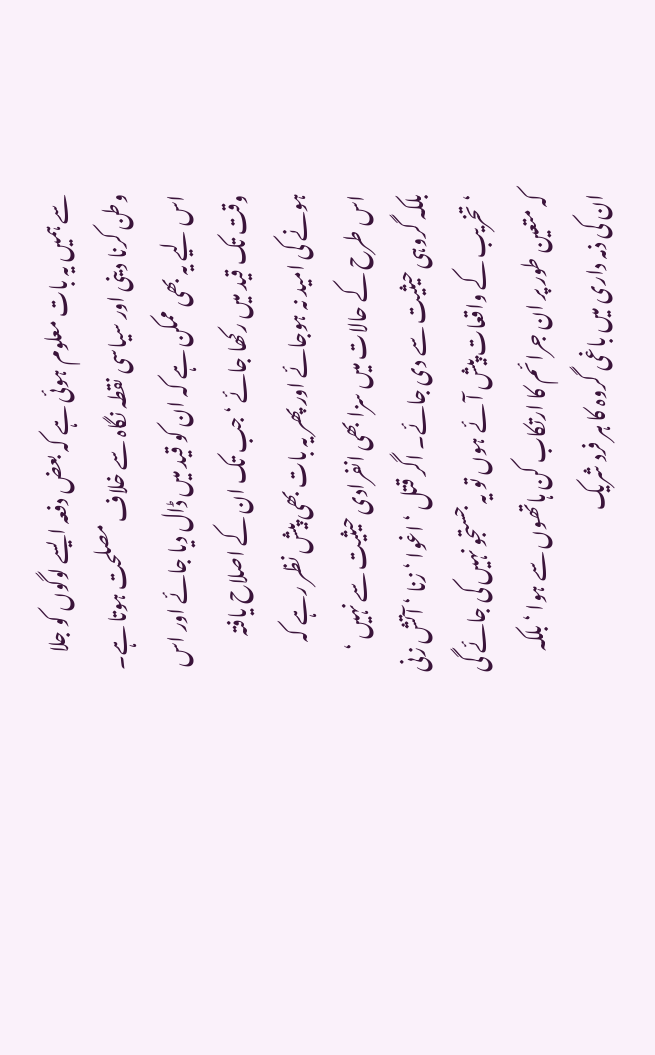سے ہمیں یہ بات معلوم ہوئی ہے کہ بعض دفعہ ایسے لوگوں کو جلا وطن کرنا دینی اور سیاسی نقطہ نگاہ سے خلاف مصلحت ہوتا ہے۔ اس لیے یہ بھی ممکن ہے کہ ان کو قید میں ڈال دیا جائے اور اس وقت تک قید میں رکھا جائے ‘ جب تک ان کے اصلاح یافتہ ہونے کی امید نہ ہوجائے اور پھر یہ بات بھی پیش نظر رہے کہ اس طرح کے حالات میں سزا بھی انفرادی حیثیت سے نہیں ‘ بلکہ گروہی حیثیت سے دی جائے۔ اگر قتل ‘ اغوا ‘ زنا ‘ آتش زنی ‘ تخریب کے واقعات پیش آئے ہوں تو یہ جستجو نہیں کی جائے گی کہ متعین طور پر ان جرائم کا ارتکاب کن ہاتھوں سے ہوا ‘ بلکہ ان کی ذمہ داری میں باغی گروہ کا ہر فرد شریک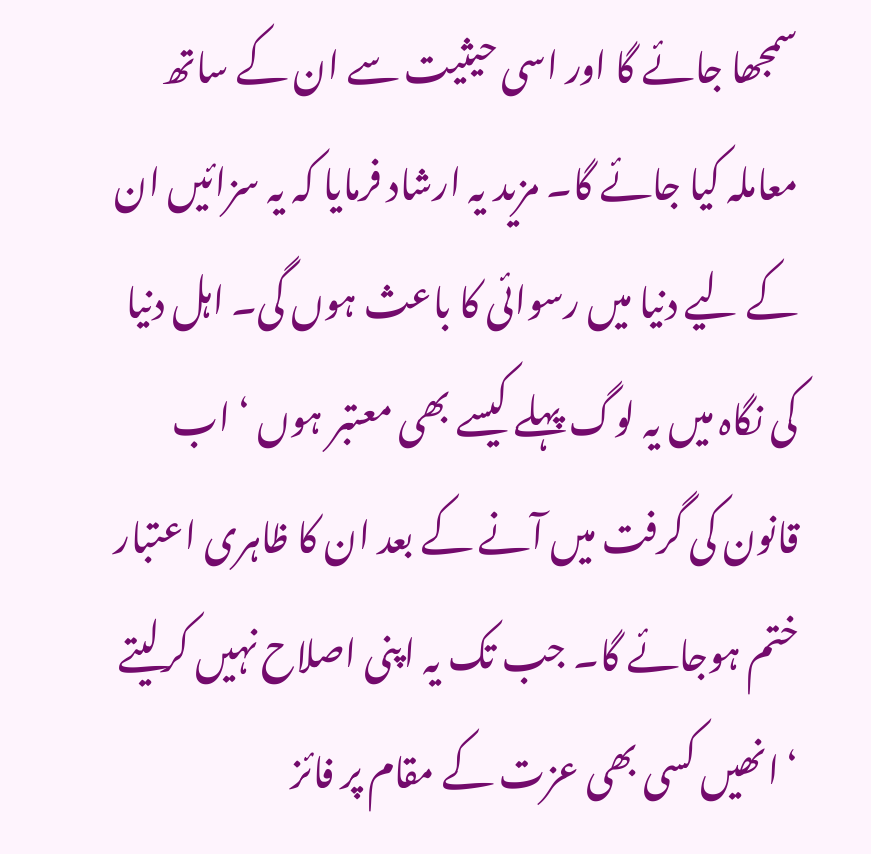سمجھا جائے گا اور اسی حیثیت سے ان کے ساتھ معاملہ کیا جائے گا۔ مزید یہ ارشاد فرمایا کہ یہ سزائیں ان کے لیے دنیا میں رسوائی کا باعث ہوں گی۔ اہل دنیا کی نگاہ میں یہ لوگ پہلے کیسے بھی معتبر ہوں ‘ اب قانون کی گرفت میں آنے کے بعد ان کا ظاہری اعتبار ختم ہوجائے گا۔ جب تک یہ اپنی اصلاح نہیں کرلیتے ‘ انھیں کسی بھی عزت کے مقام پر فائز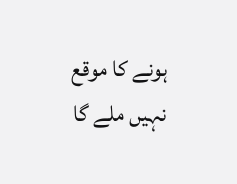ہونے کا موقع نہیں ملے گا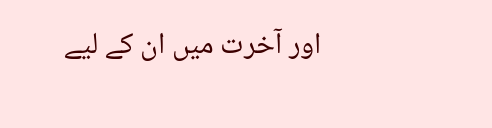اور آخرت میں ان کے لیے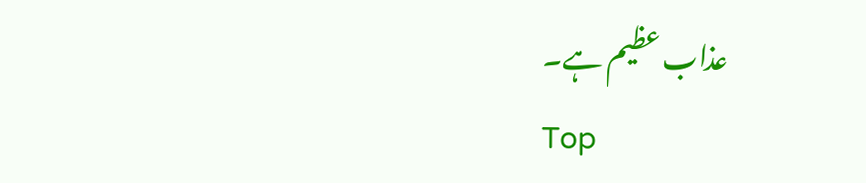عذاب عظیم ہے۔
Top